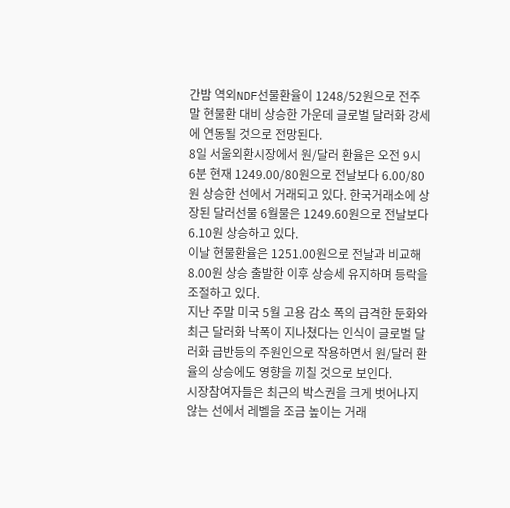간밤 역외NDF선물환율이 1248/52원으로 전주말 현물환 대비 상승한 가운데 글로벌 달러화 강세에 연동될 것으로 전망된다.
8일 서울외환시장에서 원/달러 환율은 오전 9시 6분 현재 1249.00/80원으로 전날보다 6.00/80원 상승한 선에서 거래되고 있다. 한국거래소에 상장된 달러선물 6월물은 1249.60원으로 전날보다 6.10원 상승하고 있다.
이날 현물환율은 1251.00원으로 전날과 비교해 8.00원 상승 출발한 이후 상승세 유지하며 등락을 조절하고 있다.
지난 주말 미국 5월 고용 감소 폭의 급격한 둔화와 최근 달러화 낙폭이 지나쳤다는 인식이 글로벌 달러화 급반등의 주원인으로 작용하면서 원/달러 환율의 상승에도 영향을 끼칠 것으로 보인다.
시장참여자들은 최근의 박스권을 크게 벗어나지 않는 선에서 레벨을 조금 높이는 거래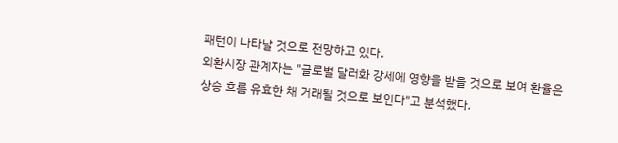패턴이 나타날 것으로 전망하고 있다.
외환시장 관계자는 "글로벌 달러화 강세에 영향을 받을 것으로 보여 환율은 상승 흐름 유효한 채 거래될 것으로 보인다"고 분석했다.